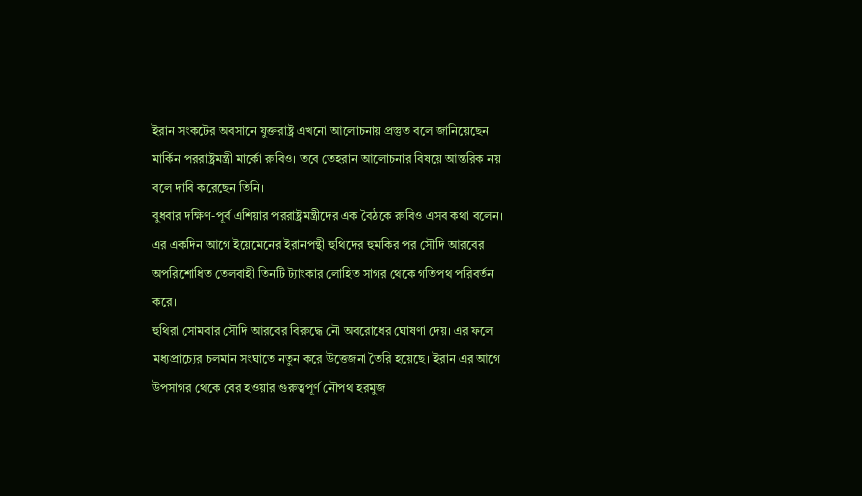ইরান সংকটের অবসানে যুক্তরাষ্ট্র এখনো আলোচনায় প্রস্তুত বলে জানিয়েছেন মার্কিন পররাষ্ট্রমন্ত্রী মার্কো রুবিও। তবে তেহরান আলোচনার বিষয়ে আন্তরিক নয় বলে দাবি করেছেন তিনি।
বুধবার দক্ষিণ-পূর্ব এশিয়ার পররাষ্ট্রমন্ত্রীদের এক বৈঠকে রুবিও এসব কথা বলেন। এর একদিন আগে ইয়েমেনের ইরানপন্থী হুথিদের হুমকির পর সৌদি আরবের অপরিশোধিত তেলবাহী তিনটি ট্যাংকার লোহিত সাগর থেকে গতিপথ পরিবর্তন করে।
হুথিরা সোমবার সৌদি আরবের বিরুদ্ধে নৌ অবরোধের ঘোষণা দেয়। এর ফলে মধ্যপ্রাচ্যের চলমান সংঘাতে নতুন করে উত্তেজনা তৈরি হয়েছে। ইরান এর আগে উপসাগর থেকে বের হওয়ার গুরুত্বপূর্ণ নৌপথ হরমুজ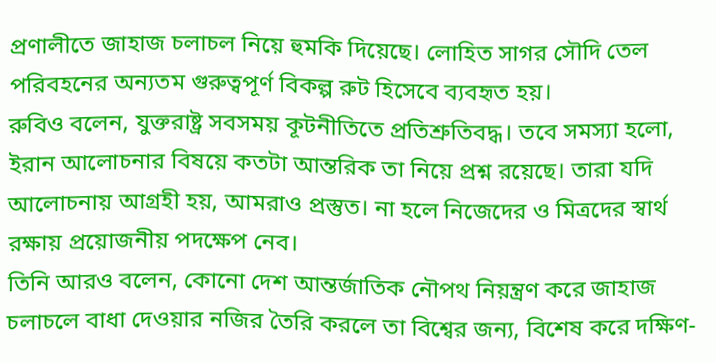প্রণালীতে জাহাজ চলাচল নিয়ে হুমকি দিয়েছে। লোহিত সাগর সৌদি তেল পরিবহনের অন্যতম গুরুত্বপূর্ণ বিকল্প রুট হিসেবে ব্যবহৃত হয়।
রুবিও বলেন, যুক্তরাষ্ট্র সবসময় কূটনীতিতে প্রতিশ্রুতিবদ্ধ। তবে সমস্যা হলো, ইরান আলোচনার বিষয়ে কতটা আন্তরিক তা নিয়ে প্রশ্ন রয়েছে। তারা যদি আলোচনায় আগ্রহী হয়, আমরাও প্রস্তুত। না হলে নিজেদের ও মিত্রদের স্বার্থ রক্ষায় প্রয়োজনীয় পদক্ষেপ নেব।
তিনি আরও বলেন, কোনো দেশ আন্তর্জাতিক নৌপথ নিয়ন্ত্রণ করে জাহাজ চলাচলে বাধা দেওয়ার নজির তৈরি করলে তা বিশ্বের জন্য, বিশেষ করে দক্ষিণ-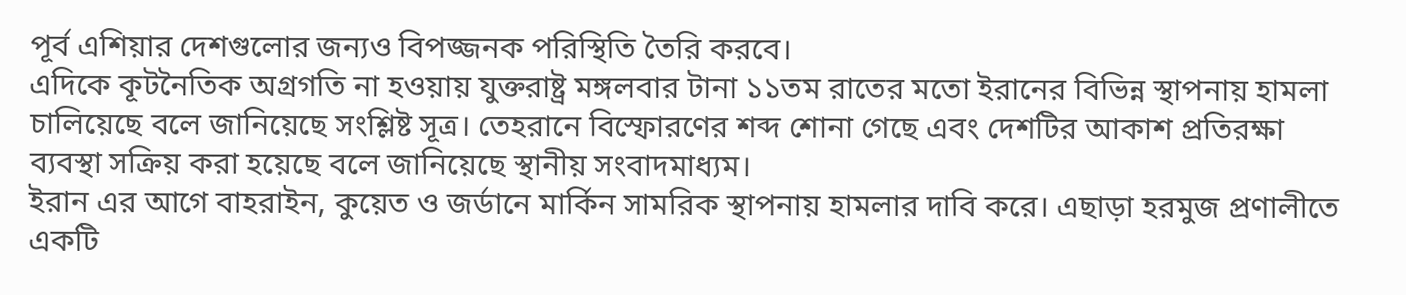পূর্ব এশিয়ার দেশগুলোর জন্যও বিপজ্জনক পরিস্থিতি তৈরি করবে।
এদিকে কূটনৈতিক অগ্রগতি না হওয়ায় যুক্তরাষ্ট্র মঙ্গলবার টানা ১১তম রাতের মতো ইরানের বিভিন্ন স্থাপনায় হামলা চালিয়েছে বলে জানিয়েছে সংশ্লিষ্ট সূত্র। তেহরানে বিস্ফোরণের শব্দ শোনা গেছে এবং দেশটির আকাশ প্রতিরক্ষা ব্যবস্থা সক্রিয় করা হয়েছে বলে জানিয়েছে স্থানীয় সংবাদমাধ্যম।
ইরান এর আগে বাহরাইন, কুয়েত ও জর্ডানে মার্কিন সামরিক স্থাপনায় হামলার দাবি করে। এছাড়া হরমুজ প্রণালীতে একটি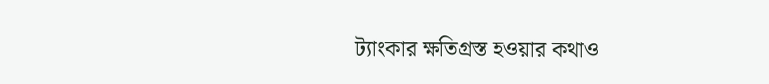ট্যাংকার ক্ষতিগ্রস্ত হওয়ার কথাও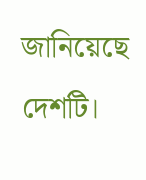জানিয়েছে দেশটি।